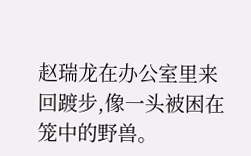赵瑞龙在办公室里来回踱步,像一头被困在笼中的野兽。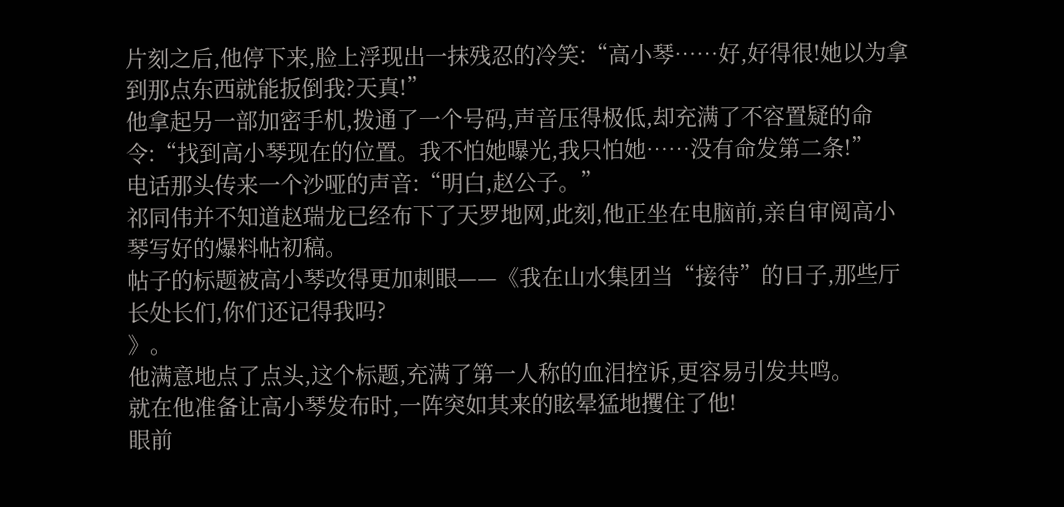片刻之后,他停下来,脸上浮现出一抹残忍的冷笑:“高小琴……好,好得很!她以为拿到那点东西就能扳倒我?天真!”
他拿起另一部加密手机,拨通了一个号码,声音压得极低,却充满了不容置疑的命令:“找到高小琴现在的位置。我不怕她曝光,我只怕她……没有命发第二条!”
电话那头传来一个沙哑的声音:“明白,赵公子。”
祁同伟并不知道赵瑞龙已经布下了天罗地网,此刻,他正坐在电脑前,亲自审阅高小琴写好的爆料帖初稿。
帖子的标题被高小琴改得更加刺眼——《我在山水集团当“接待”的日子,那些厅长处长们,你们还记得我吗?
》。
他满意地点了点头,这个标题,充满了第一人称的血泪控诉,更容易引发共鸣。
就在他准备让高小琴发布时,一阵突如其来的眩晕猛地攫住了他!
眼前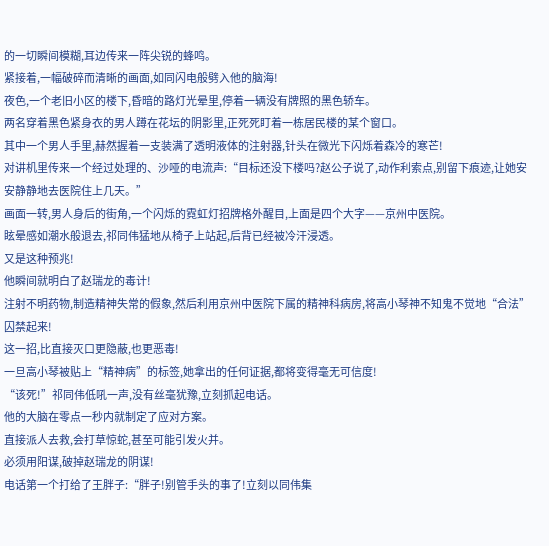的一切瞬间模糊,耳边传来一阵尖锐的蜂鸣。
紧接着,一幅破碎而清晰的画面,如同闪电般劈入他的脑海!
夜色,一个老旧小区的楼下,昏暗的路灯光晕里,停着一辆没有牌照的黑色轿车。
两名穿着黑色紧身衣的男人蹲在花坛的阴影里,正死死盯着一栋居民楼的某个窗口。
其中一个男人手里,赫然握着一支装满了透明液体的注射器,针头在微光下闪烁着森冷的寒芒!
对讲机里传来一个经过处理的、沙哑的电流声:“目标还没下楼吗?赵公子说了,动作利索点,别留下痕迹,让她安安静静地去医院住上几天。”
画面一转,男人身后的街角,一个闪烁的霓虹灯招牌格外醒目,上面是四个大字——京州中医院。
眩晕感如潮水般退去,祁同伟猛地从椅子上站起,后背已经被冷汗浸透。
又是这种预兆!
他瞬间就明白了赵瑞龙的毒计!
注射不明药物,制造精神失常的假象,然后利用京州中医院下属的精神科病房,将高小琴神不知鬼不觉地“合法”囚禁起来!
这一招,比直接灭口更隐蔽,也更恶毒!
一旦高小琴被贴上“精神病”的标签,她拿出的任何证据,都将变得毫无可信度!
“该死!”祁同伟低吼一声,没有丝毫犹豫,立刻抓起电话。
他的大脑在零点一秒内就制定了应对方案。
直接派人去救,会打草惊蛇,甚至可能引发火并。
必须用阳谋,破掉赵瑞龙的阴谋!
电话第一个打给了王胖子:“胖子!别管手头的事了!立刻以同伟集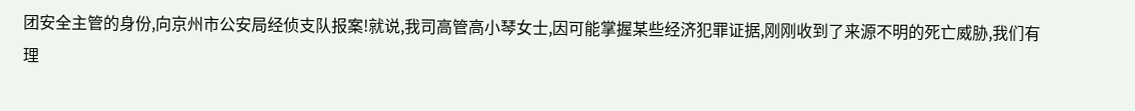团安全主管的身份,向京州市公安局经侦支队报案!就说,我司高管高小琴女士,因可能掌握某些经济犯罪证据,刚刚收到了来源不明的死亡威胁,我们有理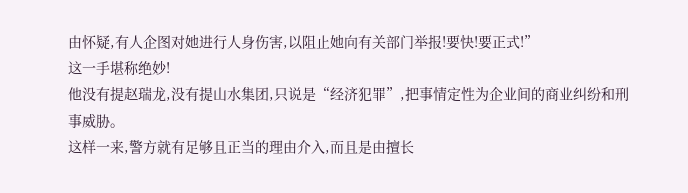由怀疑,有人企图对她进行人身伤害,以阻止她向有关部门举报!要快!要正式!”
这一手堪称绝妙!
他没有提赵瑞龙,没有提山水集团,只说是“经济犯罪”,把事情定性为企业间的商业纠纷和刑事威胁。
这样一来,警方就有足够且正当的理由介入,而且是由擅长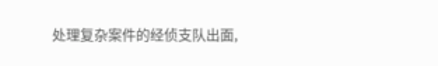处理复杂案件的经侦支队出面,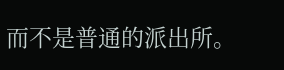而不是普通的派出所。